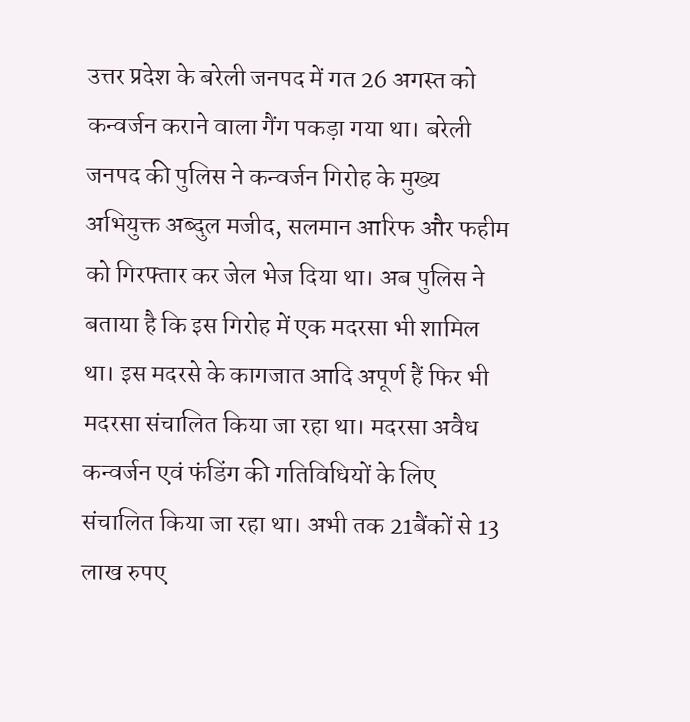उत्तर प्रदेश के बरेली जनपद में गत 26 अगस्त को कन्वर्जन कराने वाला गैंग पकड़ा गया था। बरेली जनपद की पुलिस ने कन्वर्जन गिरोह के मुख्य अभियुक्त अब्दुल मजीद, सलमान आरिफ और फहीम को गिरफ्तार कर जेल भेज दिया था। अब पुलिस ने बताया है कि इस गिरोह में एक मदरसा भी शामिल था। इस मदरसे के कागजात आदि अपूर्ण हैं फिर भी मदरसा संचालित किया जा रहा था। मदरसा अवैध कन्वर्जन एवं फंडिंग की गतिविधियों के लिए संचालित किया जा रहा था। अभी तक 21बैंकों से 13 लाख रुपए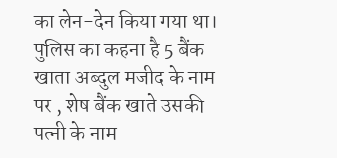का लेन-देन किया गया था।
पुलिस का कहना है 5 बैंक खाता अब्दुल मजीद के नाम पर , शेष बैंक खाते उसकी पत्नी के नाम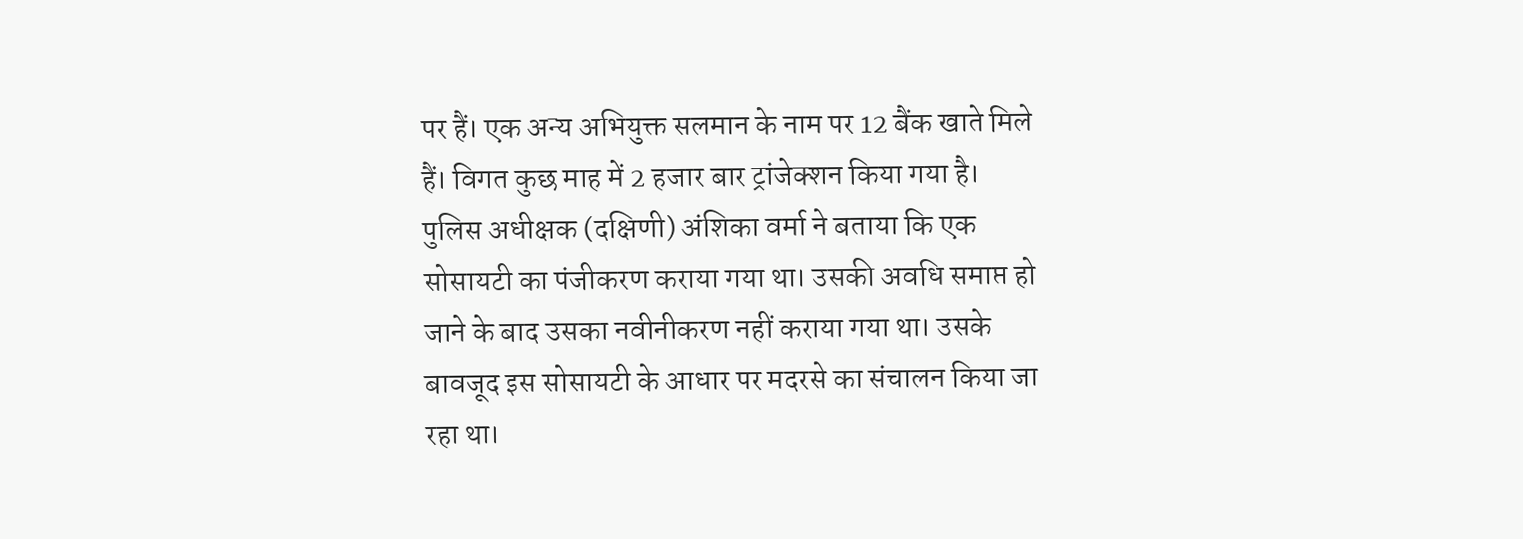पर हैं। एक अन्य अभियुक्त सलमान के नाम पर 12 बैंक खाते मिले हैं। विगत कुछ माह में 2 हजार बार ट्रांजेक्शन किया गया है।
पुलिस अधीक्षक (दक्षिणी) अंशिका वर्मा ने बताया कि एक सोसायटी का पंजीकरण कराया गया था। उसकी अवधि समाप्त हो जाने के बाद उसका नवीनीकरण नहीं कराया गया था। उसके बावजूद इस सोसायटी के आधार पर मदरसे का संचालन किया जा रहा था।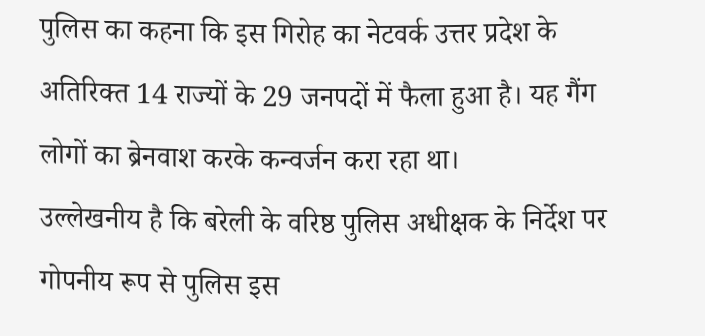पुलिस का कहना कि इस गिरोह का नेटवर्क उत्तर प्रदेश के अतिरिक्त 14 राज्यों के 29 जनपदों में फैला हुआ है। यह गैंग लोगों का ब्रेनवाश करके कन्वर्जन करा रहा था।
उल्लेखनीय है कि बरेली के वरिष्ठ पुलिस अधीक्षक के निर्देश पर गोपनीय रूप से पुलिस इस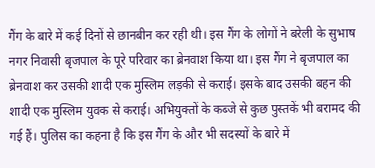गैंग के बारे में कई दिनों से छानबीन कर रही थी। इस गैंग के लोगों ने बरेली के सुभाष नगर निवासी बृजपाल के पूरे परिवार का ब्रेनवाश किया था। इस गैंग ने बृजपाल का ब्रेनवाश कर उसकी शादी एक मुस्लिम लड़की से कराई। इसके बाद उसकी बहन की शादी एक मुस्लिम युवक से कराई। अभियुक्तों के कब्जे से कुछ पुस्तकें भी बरामद की गई हैं। पुलिस का कहना है कि इस गैंग के और भी सदस्यों के बारे में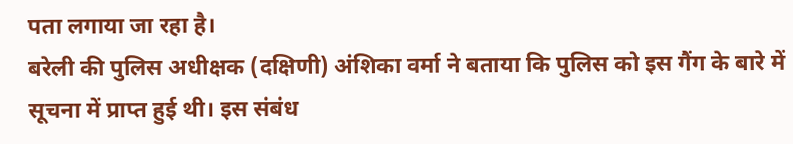पता लगाया जा रहा है।
बरेली की पुलिस अधीक्षक (दक्षिणी) अंशिका वर्मा ने बताया कि पुलिस को इस गैंग के बारे में सूचना में प्राप्त हुई थी। इस संबंध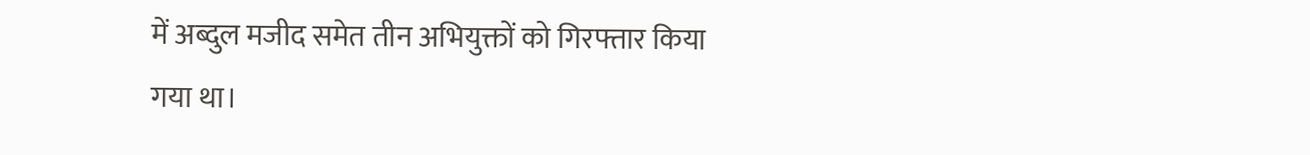में अब्दुल मजीद समेत तीन अभियुक्तों को गिरफ्तार किया गया था।